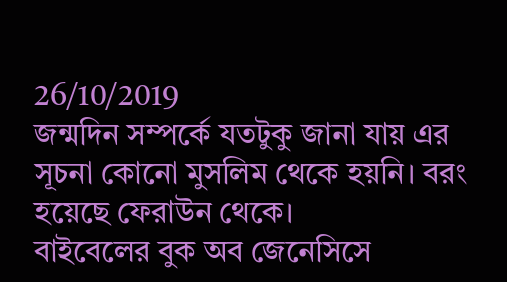26/10/2019
জন্মদিন সম্পর্কে যতটুকু জানা যায় এর সূচনা কোনো মুসলিম থেকে হয়নি। বরং হয়েছে ফেরাউন থেকে।
বাইবেলের বুক অব জেনেসিসে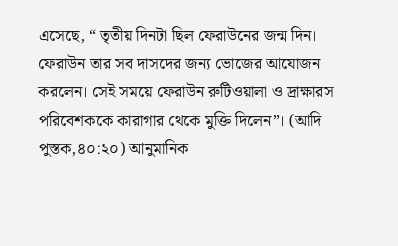এসেছে, “ তৃতীয় দিনটা ছিল ফেরাউনের জন্ম দিন। ফেরাউন তার সব দাসদের জন্য ভোজের আযোজন করলেন। সেই সময়ে ফেরাউন রুটিওয়ালা ও দ্রাক্ষারস পরিবেশককে কারাগার থেকে মুক্তি দিলেন”। (আদি পুস্তক,৪০:২০) আনুমানিক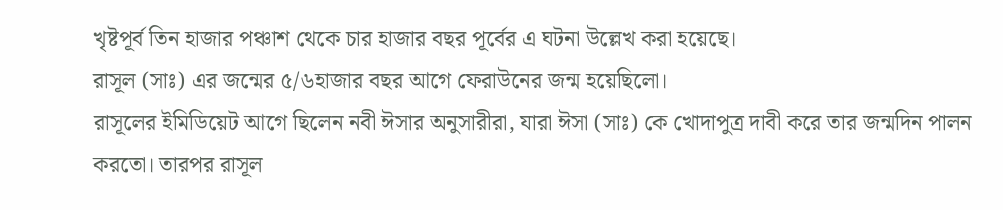খৃষ্টপূর্ব তিন হাজার পঞ্চাশ থেকে চার হাজার বছর পূর্বের এ ঘটনা উল্লেখ করা হয়েছে।
রাসূল (সাঃ) এর জন্মের ৫/৬হাজার বছর আগে ফেরাউনের জন্ম হয়েছিলো।
রাসূলের ইমিডিয়েট আগে ছিলেন নবী ঈসার অনুসারীরা, যারা ঈসা (সাঃ) কে খোদাপুত্র দাবী করে তার জন্মদিন পালন করতো। তারপর রাসূল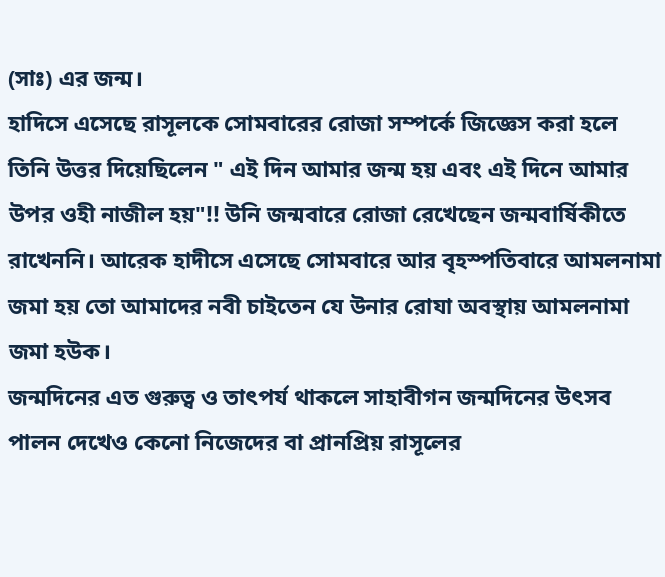(সাঃ) এর জন্ম।
হাদিসে এসেছে রাসূলকে সোমবারের রোজা সম্পর্কে জিজ্ঞেস করা হলে তিনি উত্তর দিয়েছিলেন " এই দিন আমার জন্ম হয় এবং এই দিনে আমার উপর ওহী নাজীল হয়"!! উনি জন্মবারে রোজা রেখেছেন জন্মবার্ষিকীতে রাখেননি। আরেক হাদীসে এসেছে সোমবারে আর বৃহস্পতিবারে আমলনামা জমা হয় তো আমাদের নবী চাইতেন যে উনার রোযা অবস্থায় আমলনামা জমা হউক।
জন্মদিনের এত গুরুত্ব ও তাৎপর্য থাকলে সাহাবীগন জন্মদিনের উৎসব পালন দেখেও কেনো নিজেদের বা প্রানপ্রিয় রাসূলের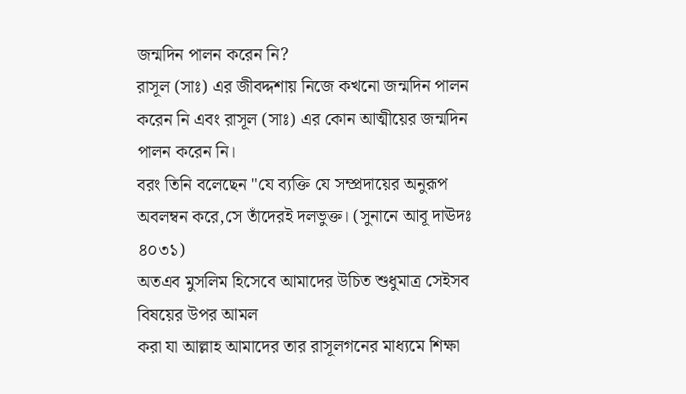জন্মদিন পালন করেন নি?
রাসূল (সাঃ) এর জীবদ্দশায় নিজে কখনো জন্মদিন পালন করেন নি এবং রাসূল (সাঃ) এর কোন আত্মীয়ের জন্মদিন পালন করেন নি।
বরং তিনি বলেছেন "যে ব্যক্তি যে সম্প্রদায়ের অনুরূপ অবলম্বন করে,সে তাঁদেরই দলভুক্ত। (সুনানে আবূ দাঊদঃ ৪০৩১)
অতএব মুসলিম হিসেবে আমাদের উচিত শুধুমাত্র সেইসব বিষয়ের উপর আমল
করা যা আল্লাহ আমাদের তার রাসূলগনের মাধ্যমে শিক্ষা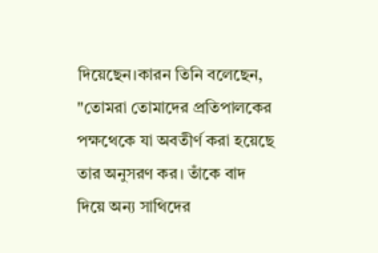দিয়েছেন।কারন তিনি বলেছেন,
"তোমরা তোমাদের প্রতিপালকের পক্ষথেকে যা অবতীর্ণ করা হয়েছে তার অনুসরণ কর। তাঁকে বাদ দিয়ে অন্য সাথিদের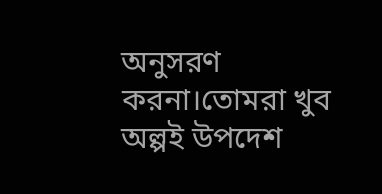অনুসরণ করনা।তোমরা খুব অল্পই উপদেশ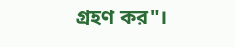গ্রহণ কর"।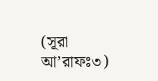(সূরা আ’রাফঃ৩)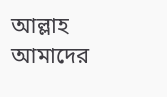আল্লাহ আমাদের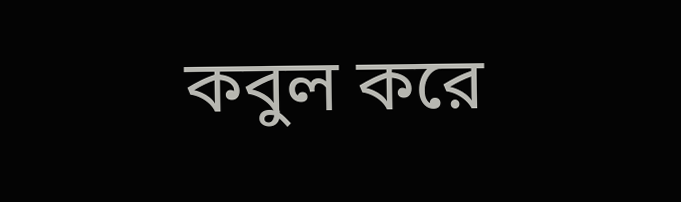কবুল করে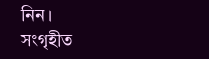নিন।
সংগৃহীত